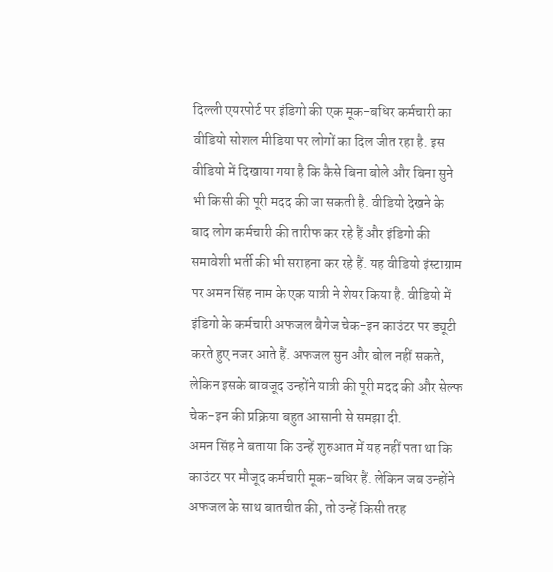दिल्ली एयरपोर्ट पर इंडिगो की एक मूक-बधिर कर्मचारी का वीडियो सोशल मीडिया पर लोगों का दिल जीत रहा है. इस वीडियो में दिखाया गया है कि कैसे बिना बोले और बिना सुने भी किसी की पूरी मदद की जा सकती है. वीडियो देखने के बाद लोग कर्मचारी की तारीफ कर रहे हैं और इंडिगो की समावेशी भर्ती की भी सराहना कर रहे हैं. यह वीडियो इंस्टाग्राम पर अमन सिंह नाम के एक यात्री ने शेयर किया है. वीडियो में इंडिगो के कर्मचारी अफजल बैगेज चेक-इन काउंटर पर ड्यूटी करते हुए नजर आते हैं. अफजल सुन और बोल नहीं सकते, लेकिन इसके बावजूद उन्होंने यात्री की पूरी मदद की और सेल्फ चेक-इन की प्रक्रिया बहुत आसानी से समझा दी.
अमन सिंह ने बताया कि उन्हें शुरुआत में यह नहीं पता था कि काउंटर पर मौजूद कर्मचारी मूक-बधिर हैं. लेकिन जब उन्होंने अफजल के साथ बातचीत की, तो उन्हें किसी तरह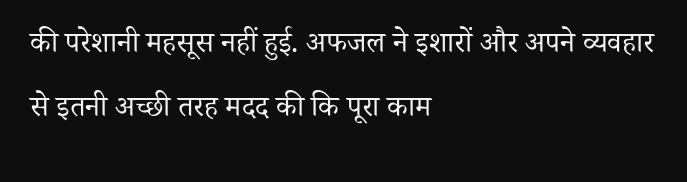की परेशानी महसूस नहीं हुई. अफजल ने इशारों और अपने व्यवहार से इतनी अच्छी तरह मदद की कि पूरा काम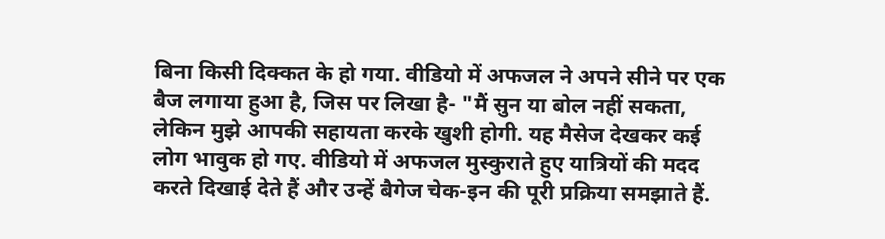बिना किसी दिक्कत के हो गया. वीडियो में अफजल ने अपने सीने पर एक बैज लगाया हुआ है, जिस पर लिखा है- "मैं सुन या बोल नहीं सकता, लेकिन मुझे आपकी सहायता करके खुशी होगी. यह मैसेज देखकर कई लोग भावुक हो गए. वीडियो में अफजल मुस्कुराते हुए यात्रियों की मदद करते दिखाई देते हैं और उन्हें बैगेज चेक-इन की पूरी प्रक्रिया समझाते हैं.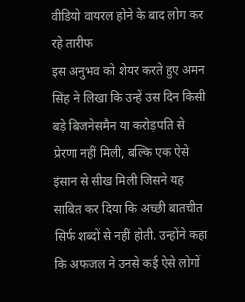वीडियो वायरल होने के बाद लोग कर रहे तारीफ
इस अनुभव को शेयर करते हुए अमन सिंह ने लिखा कि उन्हें उस दिन किसी बड़े बिजनेसमैन या करोड़पति से प्रेरणा नहीं मिली, बल्कि एक ऐसे इंसान से सीख मिली जिसने यह साबित कर दिया कि अच्छी बातचीत सिर्फ शब्दों से नहीं होती. उन्होंने कहा कि अफजल ने उनसे कई ऐसे लोगों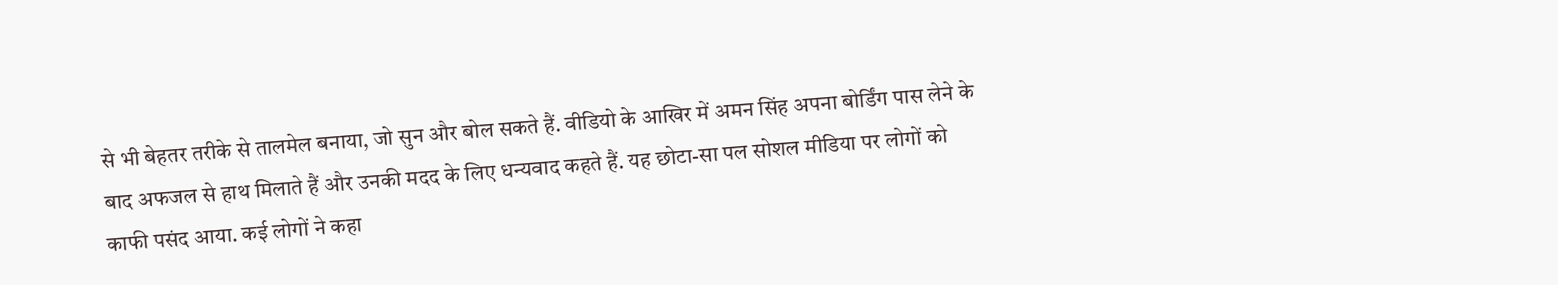से भी बेहतर तरीके से तालमेल बनाया, जो सुन और बोल सकते हैं. वीडियो के आखिर में अमन सिंह अपना बोर्डिंग पास लेने के बाद अफजल से हाथ मिलाते हैं और उनकी मदद के लिए धन्यवाद कहते हैं. यह छोटा-सा पल सोशल मीडिया पर लोगों को काफी पसंद आया. कई लोगों ने कहा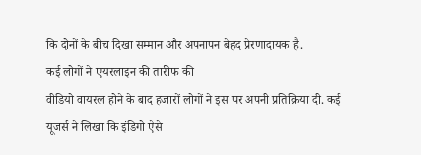कि दोनों के बीच दिखा सम्मान और अपनापन बेहद प्रेरणादायक है.
कई लोगों ने एयरलाइन की तारीफ की
वीडियो वायरल होने के बाद हजारों लोगों ने इस पर अपनी प्रतिक्रिया दी. कई यूजर्स ने लिखा कि इंडिगो ऐसे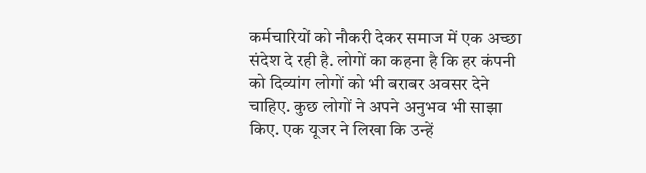कर्मचारियों को नौकरी देकर समाज में एक अच्छा संदेश दे रही है. लोगों का कहना है कि हर कंपनी को दिव्यांग लोगों को भी बराबर अवसर देने चाहिए. कुछ लोगों ने अपने अनुभव भी साझा किए. एक यूजर ने लिखा कि उन्हें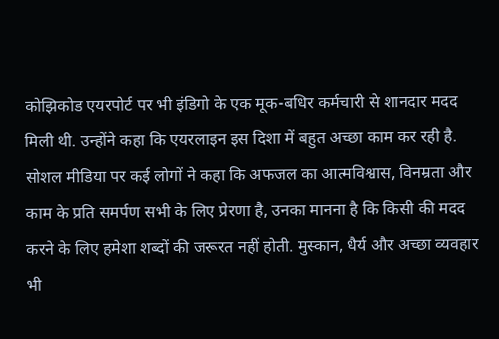कोझिकोड एयरपोर्ट पर भी इंडिगो के एक मूक-बधिर कर्मचारी से शानदार मदद मिली थी. उन्होंने कहा कि एयरलाइन इस दिशा में बहुत अच्छा काम कर रही है.
सोशल मीडिया पर कई लोगों ने कहा कि अफजल का आत्मविश्वास, विनम्रता और काम के प्रति समर्पण सभी के लिए प्रेरणा है, उनका मानना है कि किसी की मदद करने के लिए हमेशा शब्दों की जरूरत नहीं होती. मुस्कान, धैर्य और अच्छा व्यवहार भी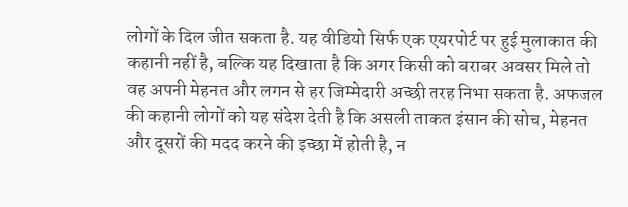लोगों के दिल जीत सकता है. यह वीडियो सिर्फ एक एयरपोर्ट पर हुई मुलाकात की कहानी नहीं है, बल्कि यह दिखाता है कि अगर किसी को बराबर अवसर मिले तो वह अपनी मेहनत और लगन से हर जिम्मेदारी अच्छी तरह निभा सकता है. अफजल की कहानी लोगों को यह संदेश देती है कि असली ताकत इंसान की सोच, मेहनत और दूसरों की मदद करने की इच्छा में होती है, न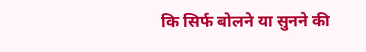कि सिर्फ बोलने या सुनने की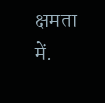क्षमता में.